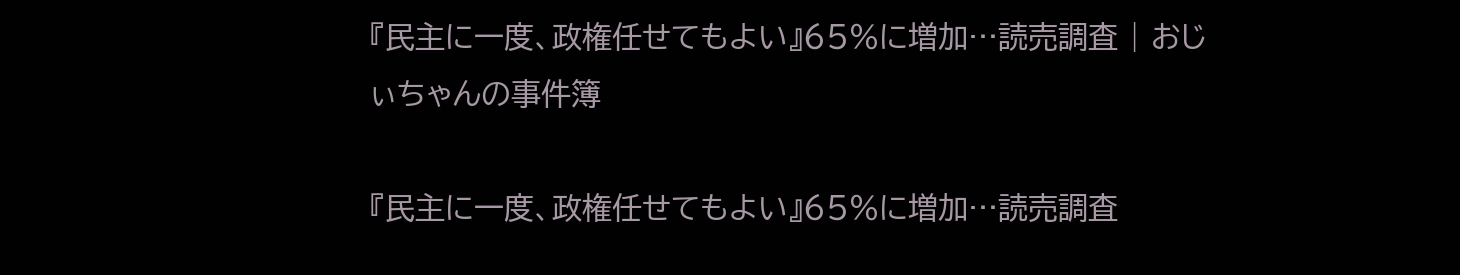『民主に一度、政権任せてもよい』65%に増加…読売調査 | おじぃちゃんの事件簿

『民主に一度、政権任せてもよい』65%に増加…読売調査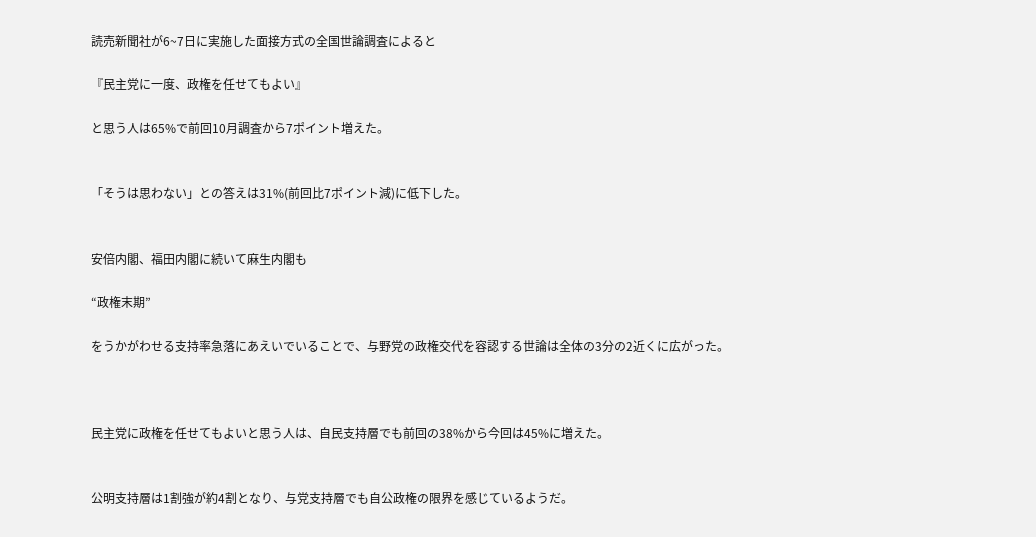読売新聞社が6~7日に実施した面接方式の全国世論調査によると

『民主党に一度、政権を任せてもよい』

と思う人は65%で前回10月調査から7ポイント増えた。


「そうは思わない」との答えは31%(前回比7ポイント減)に低下した。


安倍内閣、福田内閣に続いて麻生内閣も

“政権末期”

をうかがわせる支持率急落にあえいでいることで、与野党の政権交代を容認する世論は全体の3分の2近くに広がった。



民主党に政権を任せてもよいと思う人は、自民支持層でも前回の38%から今回は45%に増えた。


公明支持層は1割強が約4割となり、与党支持層でも自公政権の限界を感じているようだ。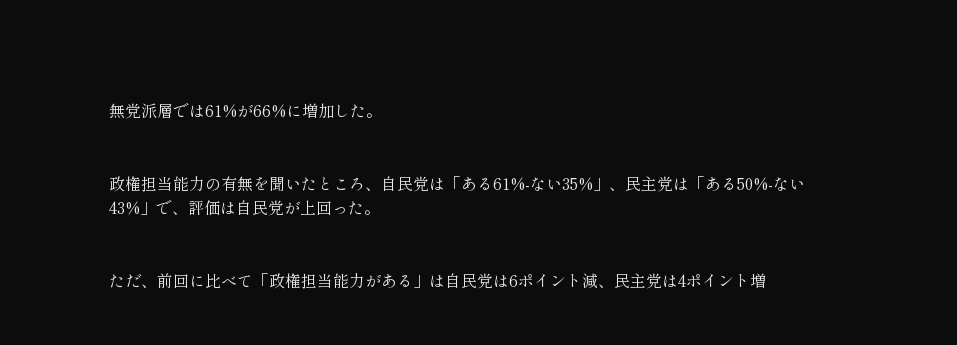無党派層では61%が66%に増加した。


政権担当能力の有無を聞いたところ、自民党は「ある61%-ない35%」、民主党は「ある50%-ない43%」で、評価は自民党が上回った。


ただ、前回に比べて「政権担当能力がある」は自民党は6ポイント減、民主党は4ポイント増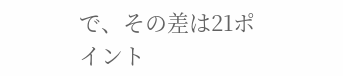で、その差は21ポイント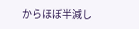からほぼ半減し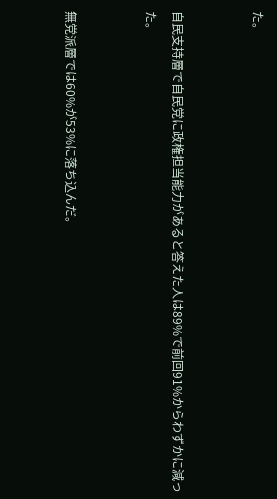た。


自民支持層で自民党に政権担当能力があると答えた人は89%で前回91%からわずかに減った。


無党派層では60%が53%に落ち込んだ。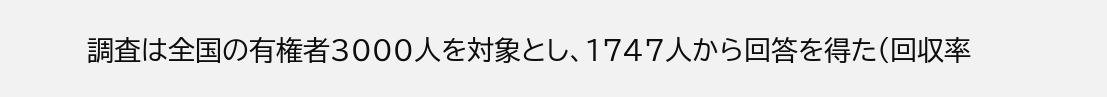調査は全国の有権者3000人を対象とし、1747人から回答を得た(回収率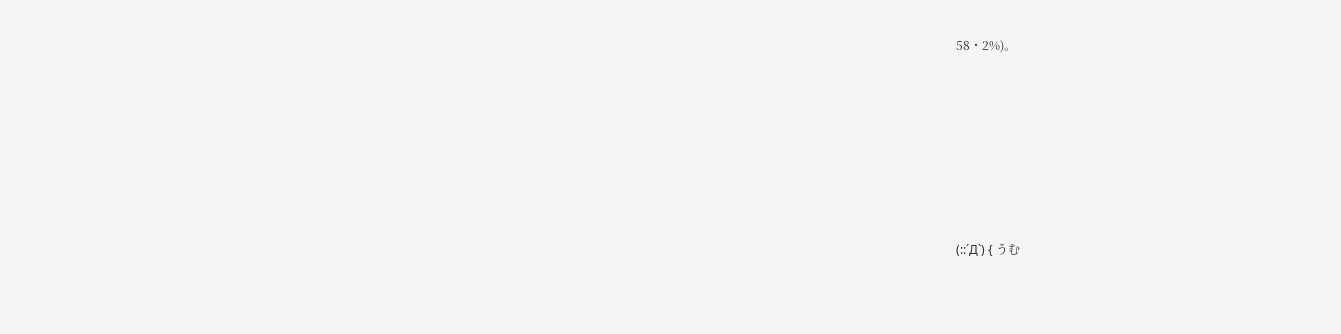58・2%)。







(::´Д`) { うむ